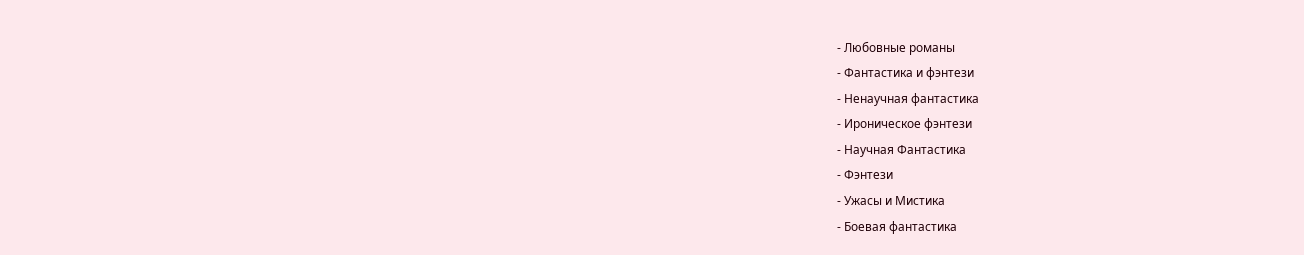- Любовные романы
- Фантастика и фэнтези
- Ненаучная фантастика
- Ироническое фэнтези
- Научная Фантастика
- Фэнтези
- Ужасы и Мистика
- Боевая фантастика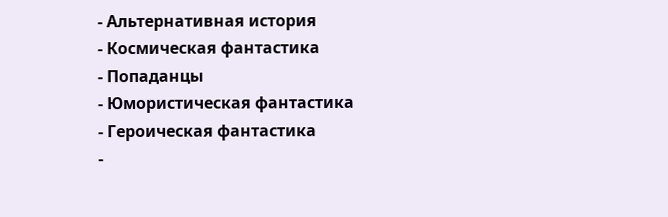- Альтернативная история
- Космическая фантастика
- Попаданцы
- Юмористическая фантастика
- Героическая фантастика
-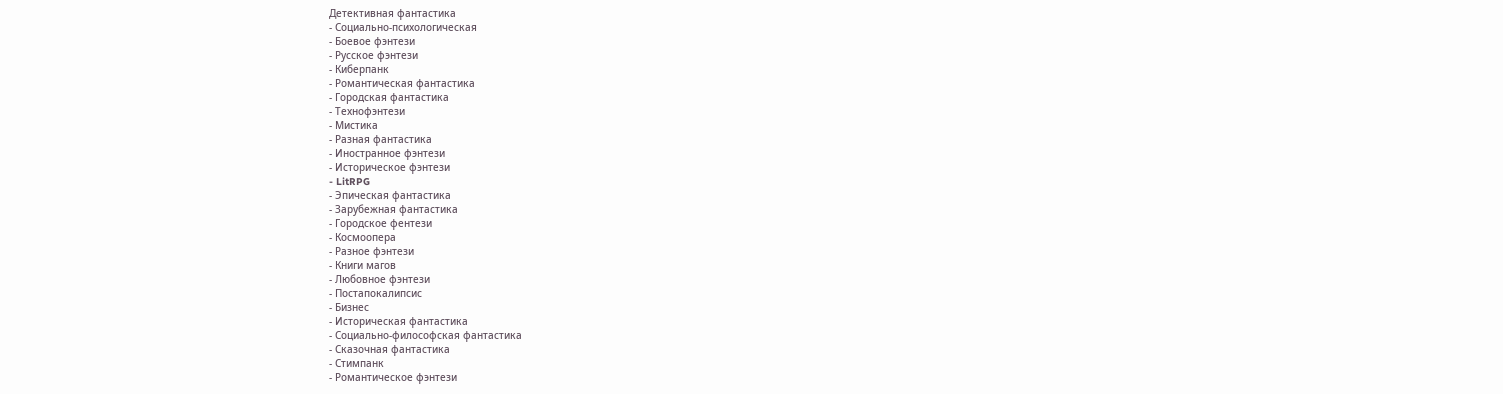Детективная фантастика
- Социально-психологическая
- Боевое фэнтези
- Русское фэнтези
- Киберпанк
- Романтическая фантастика
- Городская фантастика
- Технофэнтези
- Мистика
- Разная фантастика
- Иностранное фэнтези
- Историческое фэнтези
- LitRPG
- Эпическая фантастика
- Зарубежная фантастика
- Городское фентези
- Космоопера
- Разное фэнтези
- Книги магов
- Любовное фэнтези
- Постапокалипсис
- Бизнес
- Историческая фантастика
- Социально-философская фантастика
- Сказочная фантастика
- Стимпанк
- Романтическое фэнтези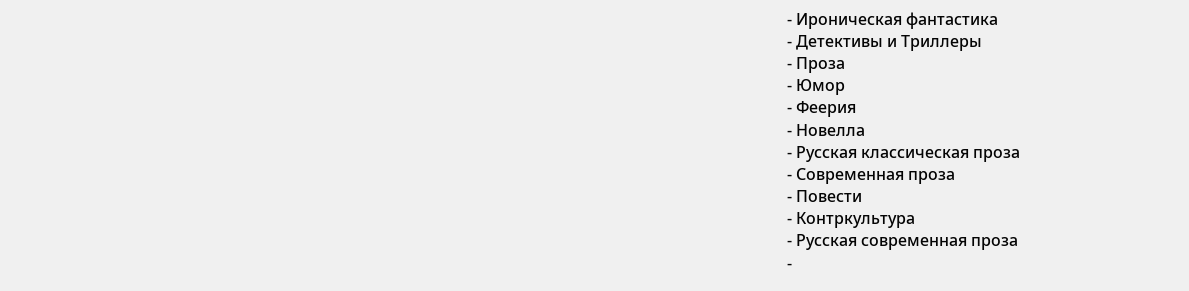- Ироническая фантастика
- Детективы и Триллеры
- Проза
- Юмор
- Феерия
- Новелла
- Русская классическая проза
- Современная проза
- Повести
- Контркультура
- Русская современная проза
-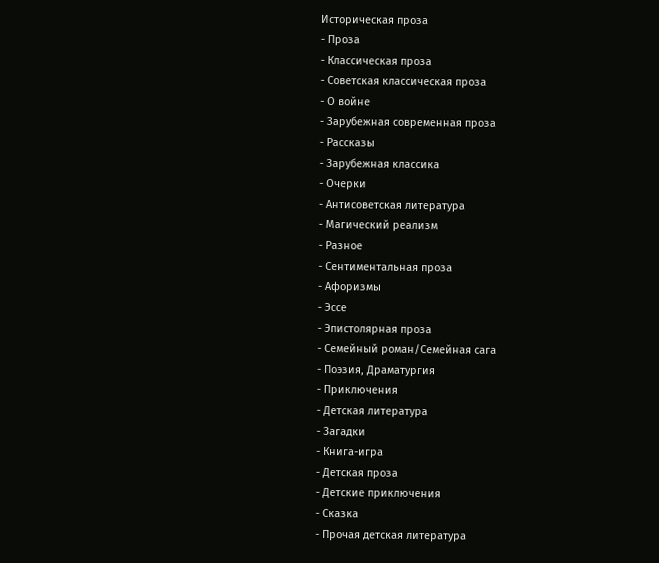Историческая проза
- Проза
- Классическая проза
- Советская классическая проза
- О войне
- Зарубежная современная проза
- Рассказы
- Зарубежная классика
- Очерки
- Антисоветская литература
- Магический реализм
- Разное
- Сентиментальная проза
- Афоризмы
- Эссе
- Эпистолярная проза
- Семейный роман/Семейная сага
- Поэзия, Драматургия
- Приключения
- Детская литература
- Загадки
- Книга-игра
- Детская проза
- Детские приключения
- Сказка
- Прочая детская литература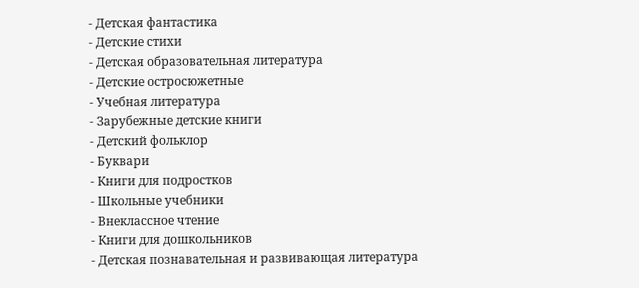- Детская фантастика
- Детские стихи
- Детская образовательная литература
- Детские остросюжетные
- Учебная литература
- Зарубежные детские книги
- Детский фольклор
- Буквари
- Книги для подростков
- Школьные учебники
- Внеклассное чтение
- Книги для дошкольников
- Детская познавательная и развивающая литература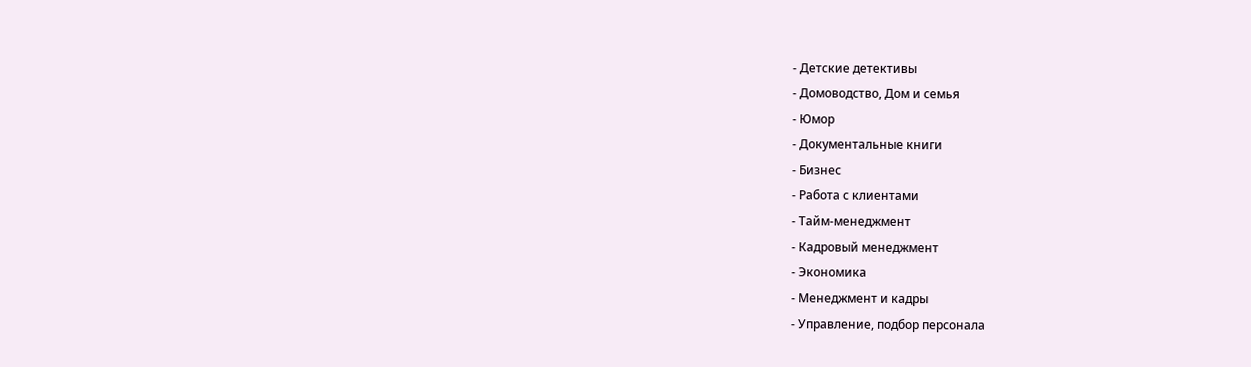- Детские детективы
- Домоводство, Дом и семья
- Юмор
- Документальные книги
- Бизнес
- Работа с клиентами
- Тайм-менеджмент
- Кадровый менеджмент
- Экономика
- Менеджмент и кадры
- Управление, подбор персонала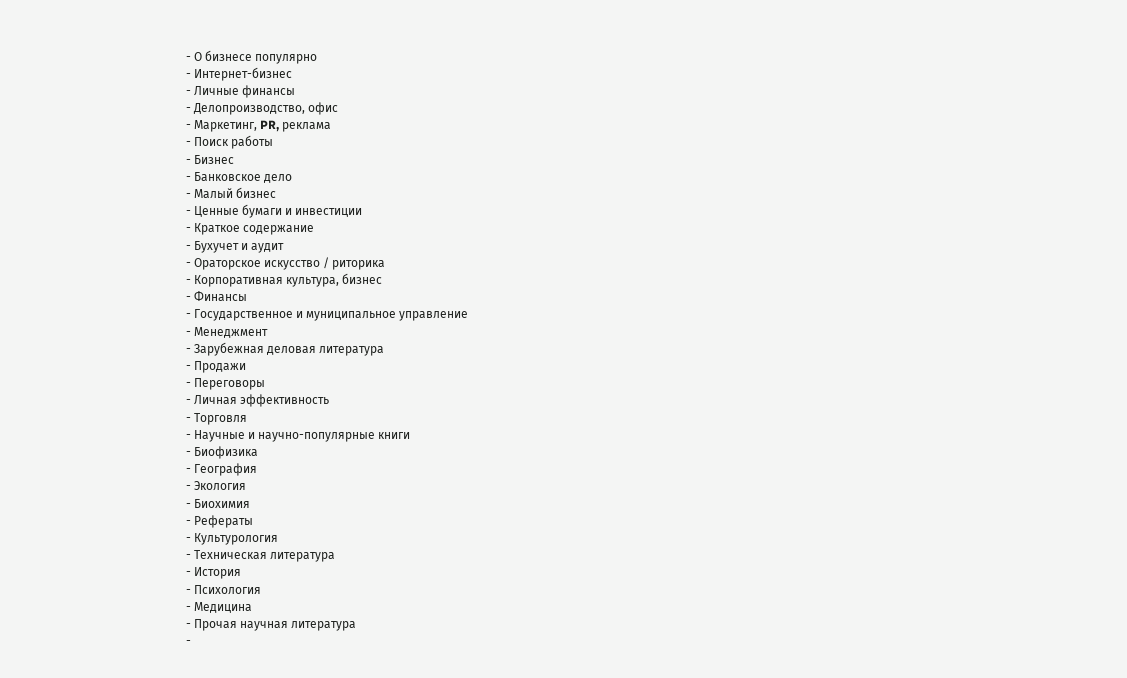- О бизнесе популярно
- Интернет-бизнес
- Личные финансы
- Делопроизводство, офис
- Маркетинг, PR, реклама
- Поиск работы
- Бизнес
- Банковское дело
- Малый бизнес
- Ценные бумаги и инвестиции
- Краткое содержание
- Бухучет и аудит
- Ораторское искусство / риторика
- Корпоративная культура, бизнес
- Финансы
- Государственное и муниципальное управление
- Менеджмент
- Зарубежная деловая литература
- Продажи
- Переговоры
- Личная эффективность
- Торговля
- Научные и научно-популярные книги
- Биофизика
- География
- Экология
- Биохимия
- Рефераты
- Культурология
- Техническая литература
- История
- Психология
- Медицина
- Прочая научная литература
-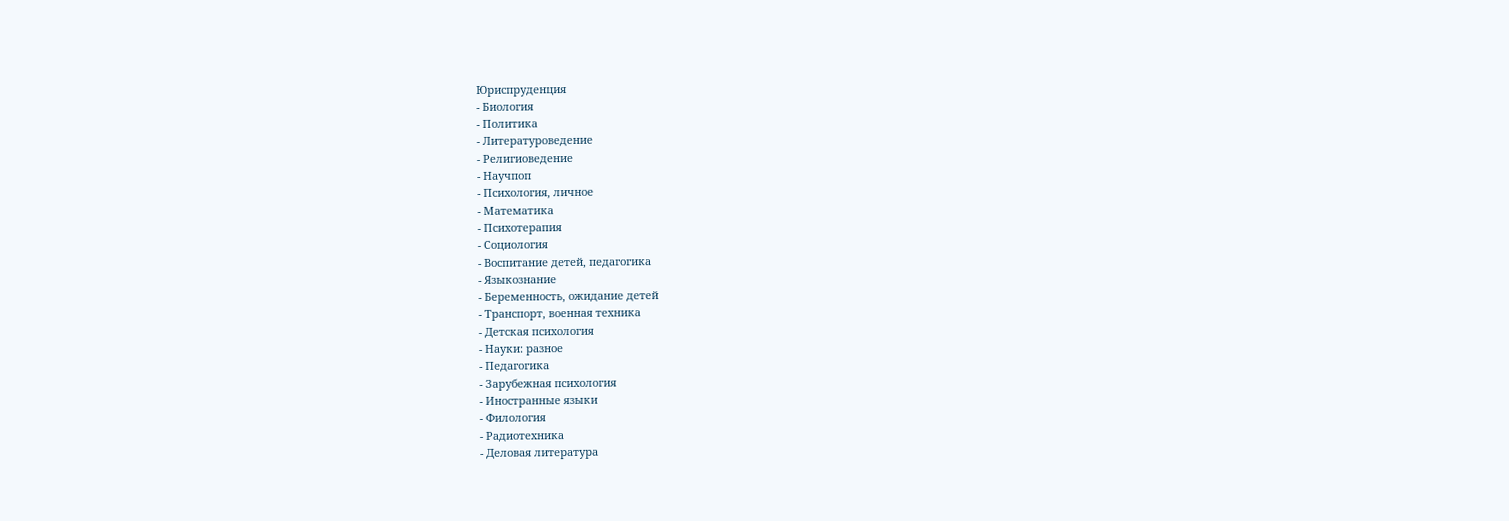Юриспруденция
- Биология
- Политика
- Литературоведение
- Религиоведение
- Научпоп
- Психология, личное
- Математика
- Психотерапия
- Социология
- Воспитание детей, педагогика
- Языкознание
- Беременность, ожидание детей
- Транспорт, военная техника
- Детская психология
- Науки: разное
- Педагогика
- Зарубежная психология
- Иностранные языки
- Филология
- Радиотехника
- Деловая литература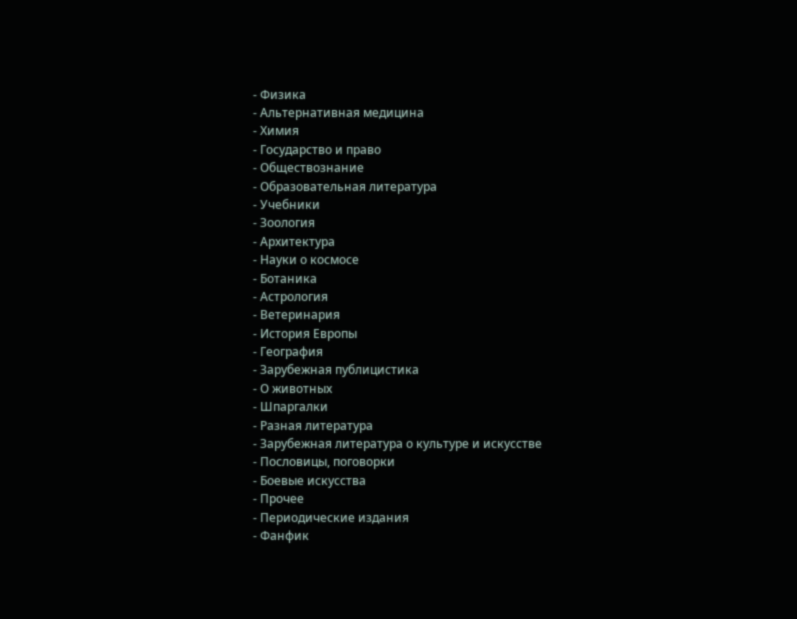- Физика
- Альтернативная медицина
- Химия
- Государство и право
- Обществознание
- Образовательная литература
- Учебники
- Зоология
- Архитектура
- Науки о космосе
- Ботаника
- Астрология
- Ветеринария
- История Европы
- География
- Зарубежная публицистика
- О животных
- Шпаргалки
- Разная литература
- Зарубежная литература о культуре и искусстве
- Пословицы, поговорки
- Боевые искусства
- Прочее
- Периодические издания
- Фанфик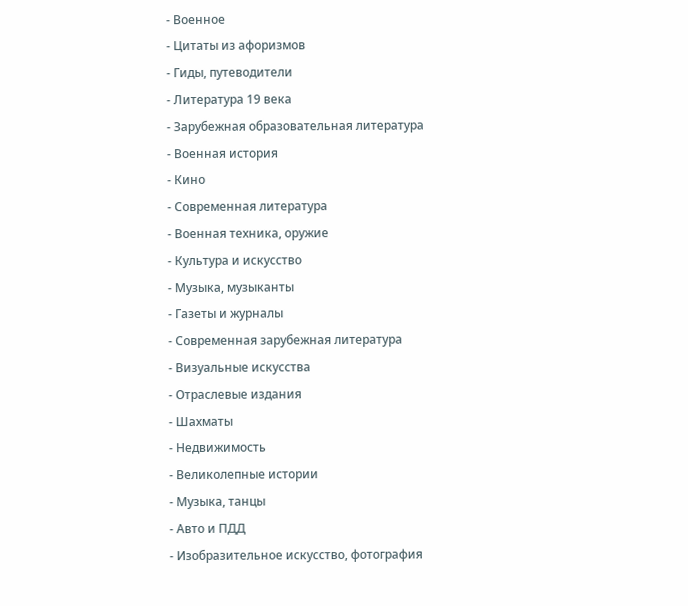- Военное
- Цитаты из афоризмов
- Гиды, путеводители
- Литература 19 века
- Зарубежная образовательная литература
- Военная история
- Кино
- Современная литература
- Военная техника, оружие
- Культура и искусство
- Музыка, музыканты
- Газеты и журналы
- Современная зарубежная литература
- Визуальные искусства
- Отраслевые издания
- Шахматы
- Недвижимость
- Великолепные истории
- Музыка, танцы
- Авто и ПДД
- Изобразительное искусство, фотография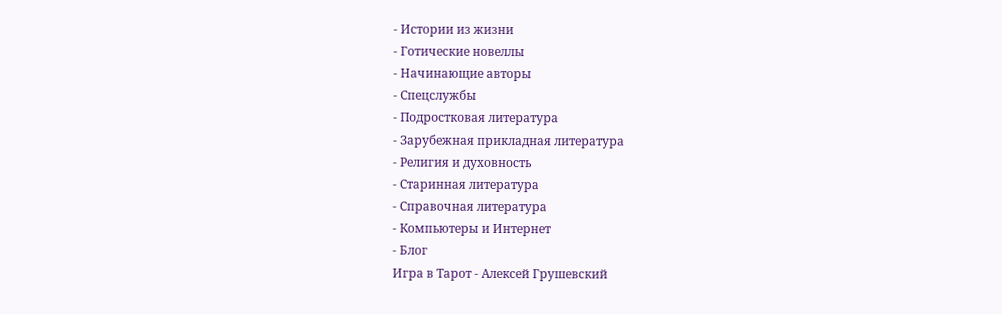- Истории из жизни
- Готические новеллы
- Начинающие авторы
- Спецслужбы
- Подростковая литература
- Зарубежная прикладная литература
- Религия и духовность
- Старинная литература
- Справочная литература
- Компьютеры и Интернет
- Блог
Игра в Тарот - Алексей Грушевский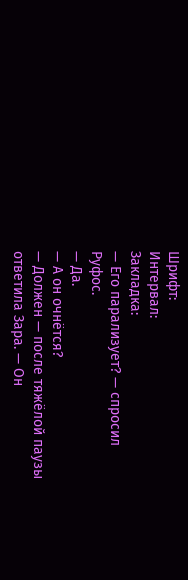Шрифт:
Интервал:
Закладка:
— Его парализует? — спросил Руфос.
— Да.
— А он очнётся?
— Должен — после тяжёлой паузы ответила Зара. — Он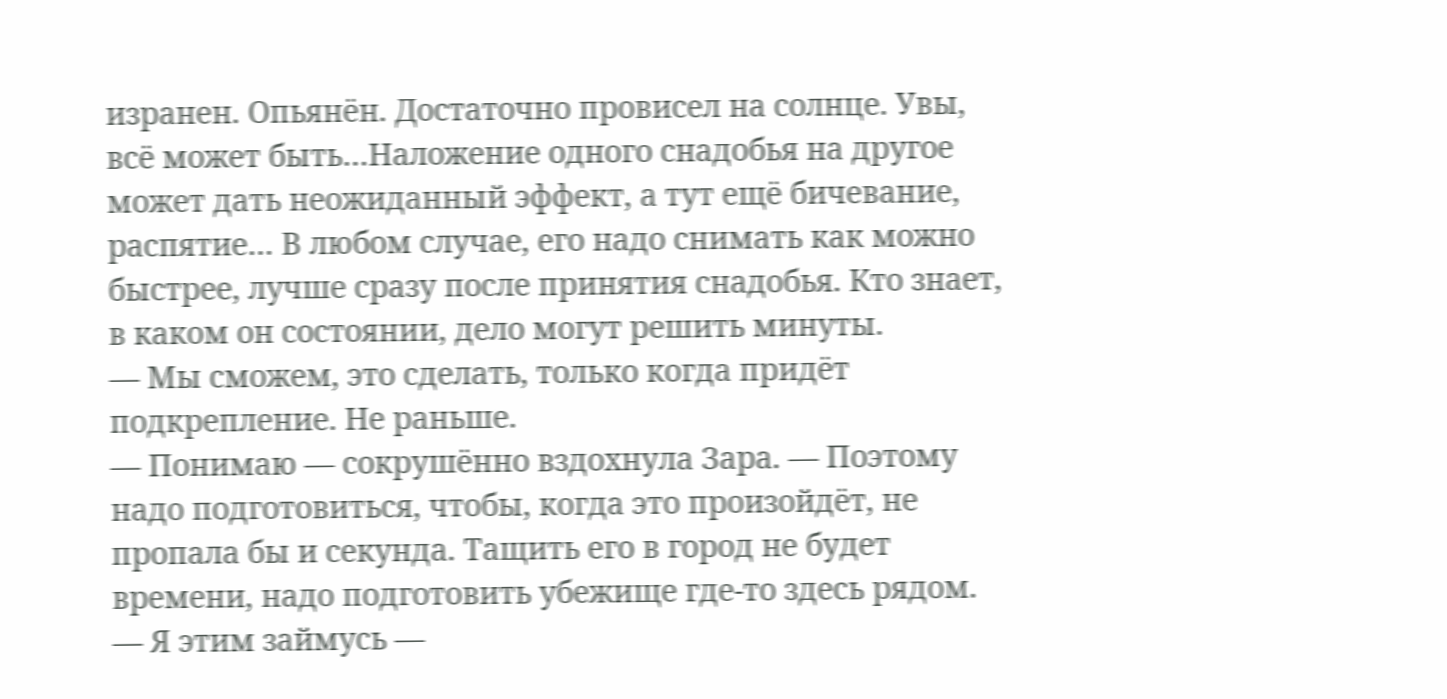изранен. Опьянён. Достаточно провисел на солнце. Увы, всё может быть…Наложение одного снадобья на другое может дать неожиданный эффект, а тут ещё бичевание, распятие… В любом случае, его надо снимать как можно быстрее, лучше сразу после принятия снадобья. Кто знает, в каком он состоянии, дело могут решить минуты.
— Мы сможем, это сделать, только когда придёт подкрепление. Не раньше.
— Понимаю — сокрушённо вздохнула Зара. — Поэтому надо подготовиться, чтобы, когда это произойдёт, не пропала бы и секунда. Тащить его в город не будет времени, надо подготовить убежище где-то здесь рядом.
— Я этим займусь —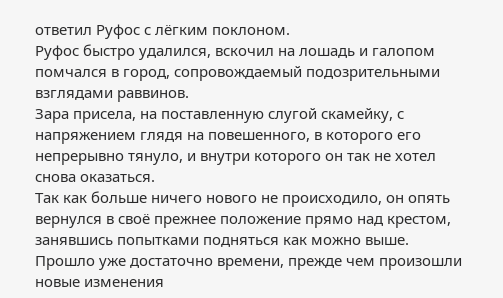ответил Руфос с лёгким поклоном.
Руфос быстро удалился, вскочил на лошадь и галопом помчался в город, сопровождаемый подозрительными взглядами раввинов.
Зара присела, на поставленную слугой скамейку, с напряжением глядя на повешенного, в которого его непрерывно тянуло, и внутри которого он так не хотел снова оказаться.
Так как больше ничего нового не происходило, он опять вернулся в своё прежнее положение прямо над крестом, занявшись попытками подняться как можно выше.
Прошло уже достаточно времени, прежде чем произошли новые изменения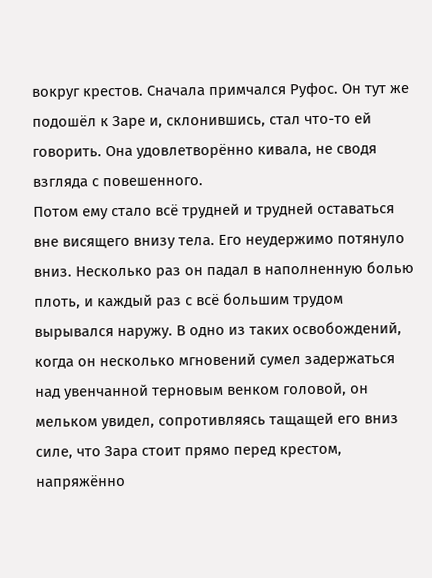вокруг крестов. Сначала примчался Руфос. Он тут же подошёл к Заре и, склонившись, стал что-то ей говорить. Она удовлетворённо кивала, не сводя взгляда с повешенного.
Потом ему стало всё трудней и трудней оставаться вне висящего внизу тела. Его неудержимо потянуло вниз. Несколько раз он падал в наполненную болью плоть, и каждый раз с всё большим трудом вырывался наружу. В одно из таких освобождений, когда он несколько мгновений сумел задержаться над увенчанной терновым венком головой, он мельком увидел, сопротивляясь тащащей его вниз силе, что Зара стоит прямо перед крестом, напряжённо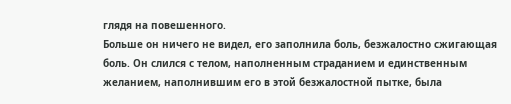глядя на повешенного.
Больше он ничего не видел, его заполнила боль, безжалостно сжигающая боль. Он слился с телом, наполненным страданием и единственным желанием, наполнившим его в этой безжалостной пытке, была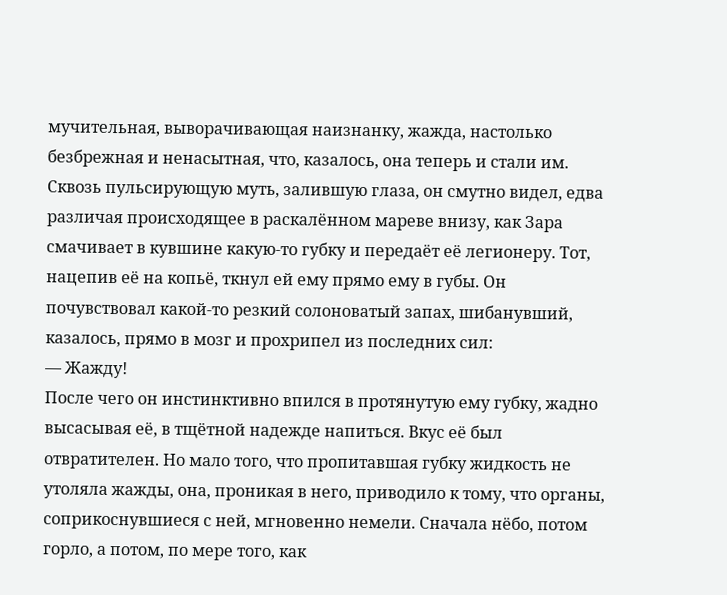мучительная, выворачивающая наизнанку, жажда, настолько безбрежная и ненасытная, что, казалось, она теперь и стали им. Сквозь пульсирующую муть, залившую глаза, он смутно видел, едва различая происходящее в раскалённом мареве внизу, как Зара смачивает в кувшине какую-то губку и передаёт её легионеру. Тот, нацепив её на копьё, ткнул ей ему прямо ему в губы. Он почувствовал какой-то резкий солоноватый запах, шибанувший, казалось, прямо в мозг и прохрипел из последних сил:
— Жажду!
После чего он инстинктивно впился в протянутую ему губку, жадно высасывая её, в тщётной надежде напиться. Вкус её был отвратителен. Но мало того, что пропитавшая губку жидкость не утоляла жажды, она, проникая в него, приводило к тому, что органы, соприкоснувшиеся с ней, мгновенно немели. Сначала нёбо, потом горло, а потом, по мере того, как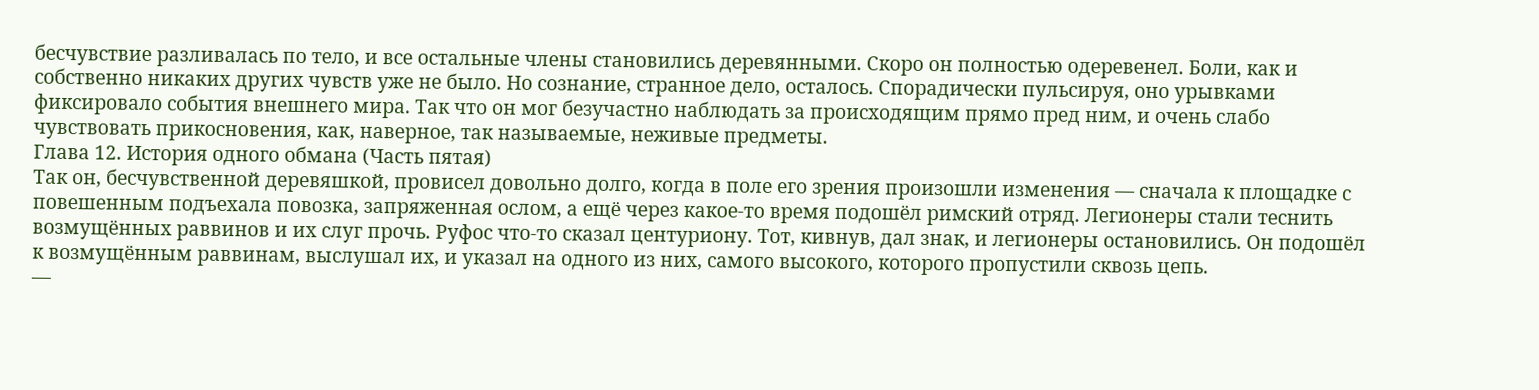бесчувствие разливалась по тело, и все остальные члены становились деревянными. Скоро он полностью одеревенел. Боли, как и собственно никаких других чувств уже не было. Но сознание, странное дело, осталось. Спорадически пульсируя, оно урывками фиксировало события внешнего мира. Так что он мог безучастно наблюдать за происходящим прямо пред ним, и очень слабо чувствовать прикосновения, как, наверное, так называемые, неживые предметы.
Глава 12. История одного обмана (Часть пятая)
Так он, бесчувственной деревяшкой, провисел довольно долго, когда в поле его зрения произошли изменения — сначала к площадке с повешенным подъехала повозка, запряженная ослом, а ещё через какое-то время подошёл римский отряд. Легионеры стали теснить возмущённых раввинов и их слуг прочь. Руфос что-то сказал центуриону. Тот, кивнув, дал знак, и легионеры остановились. Он подошёл к возмущённым раввинам, выслушал их, и указал на одного из них, самого высокого, которого пропустили сквозь цепь.
—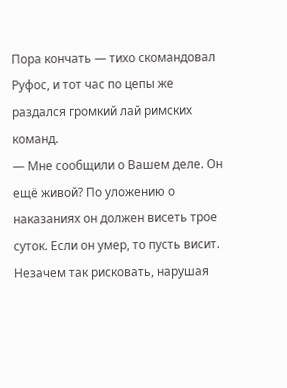Пора кончать — тихо скомандовал Руфос, и тот час по цепы же раздался громкий лай римских команд.
— Мне сообщили о Вашем деле. Он ещё живой? По уложению о наказаниях он должен висеть трое суток. Если он умер, то пусть висит. Незачем так рисковать, нарушая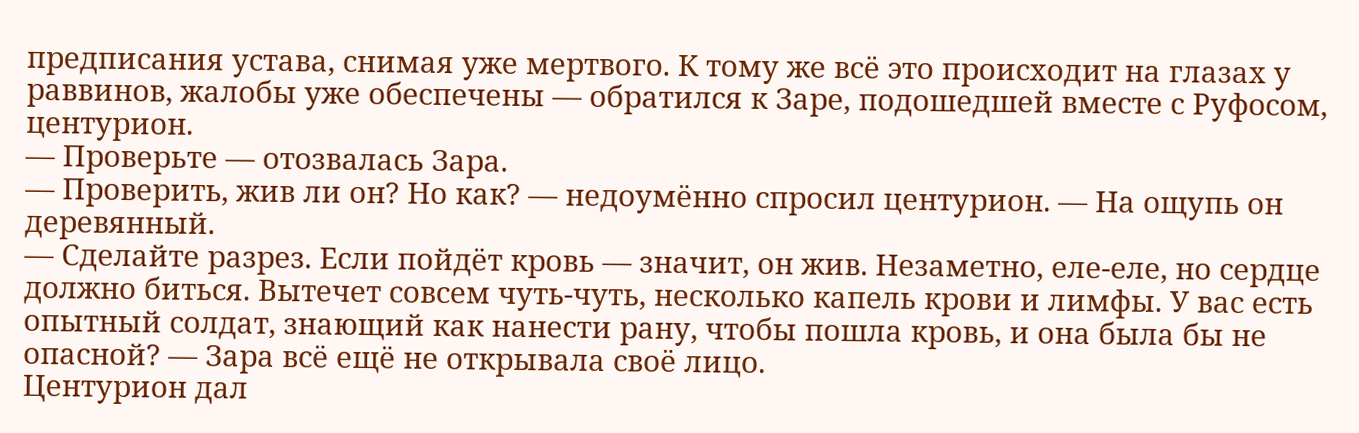предписания устава, снимая уже мертвого. К тому же всё это происходит на глазах у раввинов, жалобы уже обеспечены — обратился к Заре, подошедшей вместе с Руфосом, центурион.
— Проверьте — отозвалась Зара.
— Проверить, жив ли он? Но как? — недоумённо спросил центурион. — На ощупь он деревянный.
— Сделайте разрез. Если пойдёт кровь — значит, он жив. Незаметно, еле-еле, но сердце должно биться. Вытечет совсем чуть-чуть, несколько капель крови и лимфы. У вас есть опытный солдат, знающий как нанести рану, чтобы пошла кровь, и она была бы не опасной? — Зара всё ещё не открывала своё лицо.
Центурион дал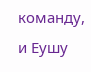команду, и Еушу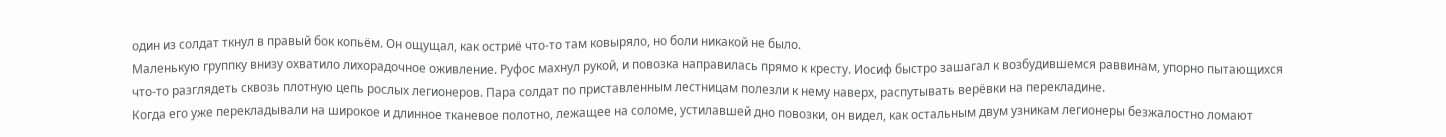один из солдат ткнул в правый бок копьём. Он ощущал, как остриё что-то там ковыряло, но боли никакой не было.
Маленькую группку внизу охватило лихорадочное оживление. Руфос махнул рукой, и повозка направилась прямо к кресту. Иосиф быстро зашагал к возбудившемся раввинам, упорно пытающихся что-то разглядеть сквозь плотную цепь рослых легионеров. Пара солдат по приставленным лестницам полезли к нему наверх, распутывать верёвки на перекладине.
Когда его уже перекладывали на широкое и длинное тканевое полотно, лежащее на соломе, устилавшей дно повозки, он видел, как остальным двум узникам легионеры безжалостно ломают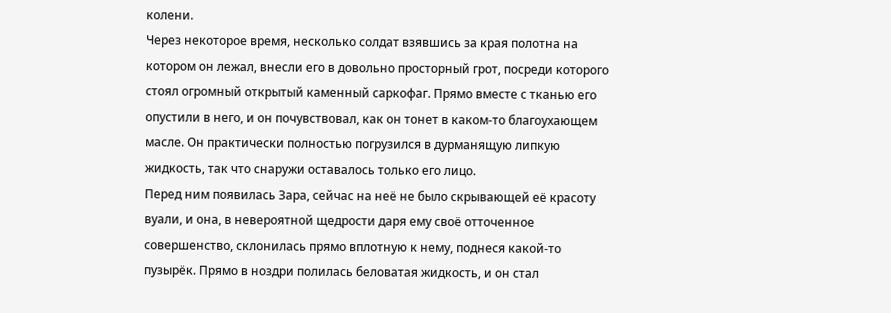колени.
Через некоторое время, несколько солдат взявшись за края полотна на котором он лежал, внесли его в довольно просторный грот, посреди которого стоял огромный открытый каменный саркофаг. Прямо вместе с тканью его опустили в него, и он почувствовал, как он тонет в каком-то благоухающем масле. Он практически полностью погрузился в дурманящую липкую жидкость, так что снаружи оставалось только его лицо.
Перед ним появилась Зара, сейчас на неё не было скрывающей её красоту вуали, и она, в невероятной щедрости даря ему своё отточенное совершенство, склонилась прямо вплотную к нему, поднеся какой-то пузырёк. Прямо в ноздри полилась беловатая жидкость, и он стал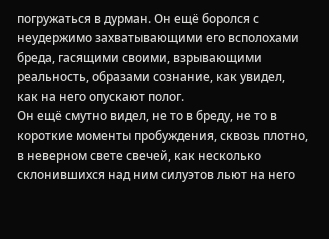погружаться в дурман. Он ещё боролся с неудержимо захватывающими его всполохами бреда, гасящими своими, взрывающими реальность, образами сознание, как увидел, как на него опускают полог.
Он ещё смутно видел, не то в бреду, не то в короткие моменты пробуждения, сквозь плотно, в неверном свете свечей, как несколько склонившихся над ним силуэтов льют на него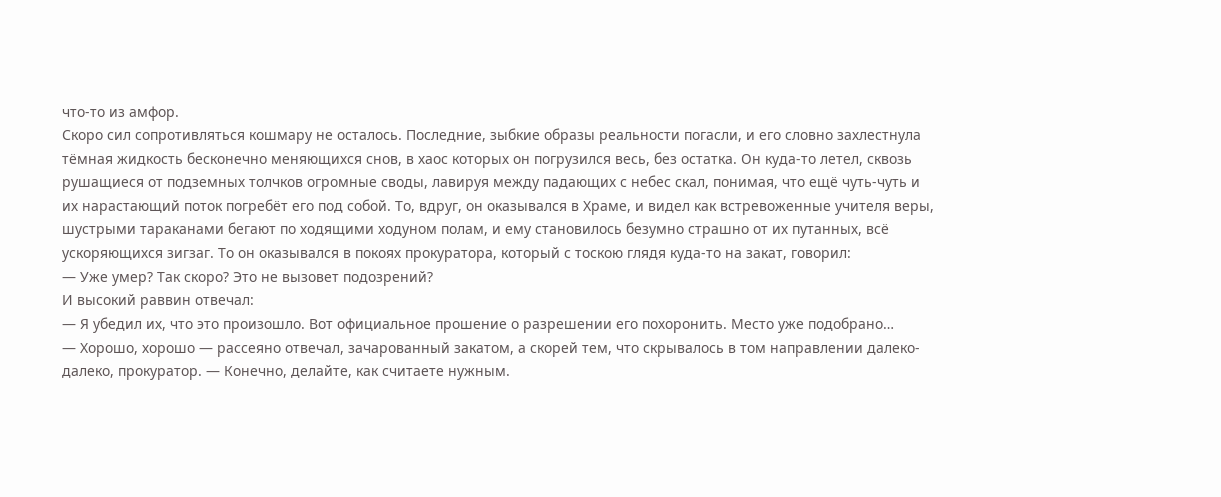что-то из амфор.
Скоро сил сопротивляться кошмару не осталось. Последние, зыбкие образы реальности погасли, и его словно захлестнула тёмная жидкость бесконечно меняющихся снов, в хаос которых он погрузился весь, без остатка. Он куда-то летел, сквозь рушащиеся от подземных толчков огромные своды, лавируя между падающих с небес скал, понимая, что ещё чуть-чуть и их нарастающий поток погребёт его под собой. То, вдруг, он оказывался в Храме, и видел как встревоженные учителя веры, шустрыми тараканами бегают по ходящими ходуном полам, и ему становилось безумно страшно от их путанных, всё ускоряющихся зигзаг. То он оказывался в покоях прокуратора, который с тоскою глядя куда-то на закат, говорил:
— Уже умер? Так скоро? Это не вызовет подозрений?
И высокий раввин отвечал:
— Я убедил их, что это произошло. Вот официальное прошение о разрешении его похоронить. Место уже подобрано…
— Хорошо, хорошо — рассеяно отвечал, зачарованный закатом, а скорей тем, что скрывалось в том направлении далеко-далеко, прокуратор. — Конечно, делайте, как считаете нужным.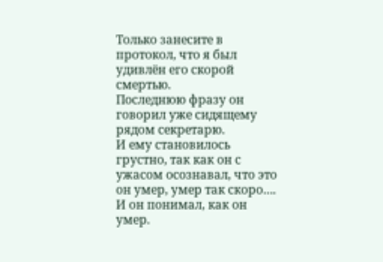Только занесите в протокол, что я был удивлён его скорой смертью.
Последнюю фразу он говорил уже сидящему рядом секретарю.
И ему становилось грустно, так как он с ужасом осознавал, что это он умер, умер так скоро….
И он понимал, как он умер.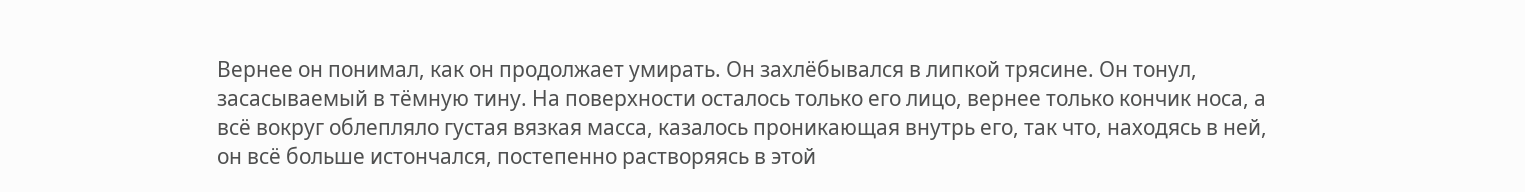Вернее он понимал, как он продолжает умирать. Он захлёбывался в липкой трясине. Он тонул, засасываемый в тёмную тину. На поверхности осталось только его лицо, вернее только кончик носа, а всё вокруг облепляло густая вязкая масса, казалось проникающая внутрь его, так что, находясь в ней, он всё больше истончался, постепенно растворяясь в этой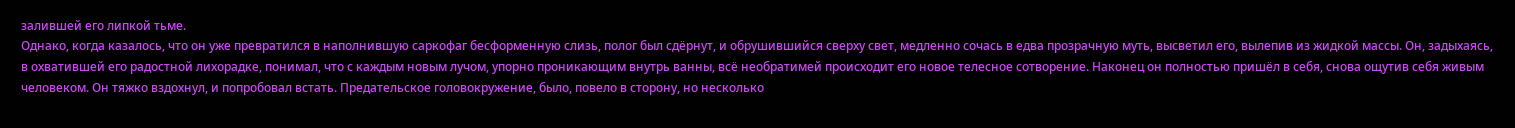залившей его липкой тьме.
Однако, когда казалось, что он уже превратился в наполнившую саркофаг бесформенную слизь, полог был сдёрнут, и обрушившийся сверху свет, медленно сочась в едва прозрачную муть, высветил его, вылепив из жидкой массы. Он, задыхаясь, в охватившей его радостной лихорадке, понимал, что с каждым новым лучом, упорно проникающим внутрь ванны, всё необратимей происходит его новое телесное сотворение. Наконец он полностью пришёл в себя, снова ощутив себя живым человеком. Он тяжко вздохнул, и попробовал встать. Предательское головокружение, было, повело в сторону, но несколько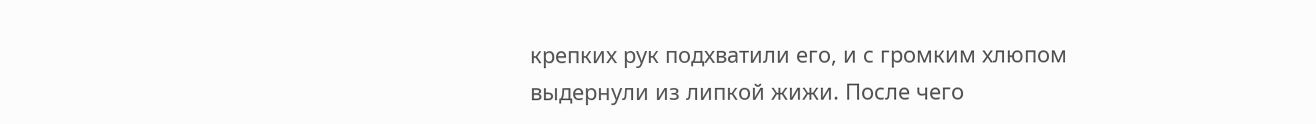крепких рук подхватили его, и с громким хлюпом выдернули из липкой жижи. После чего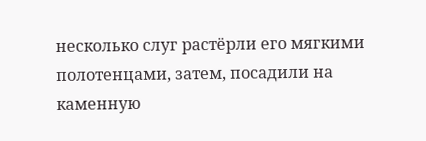несколько слуг растёрли его мягкими полотенцами, затем, посадили на каменную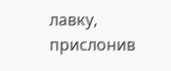лавку, прислонив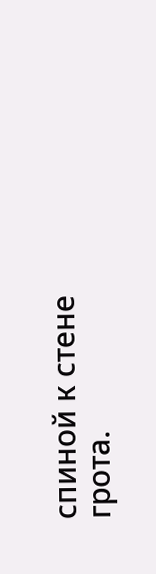спиной к стене грота.